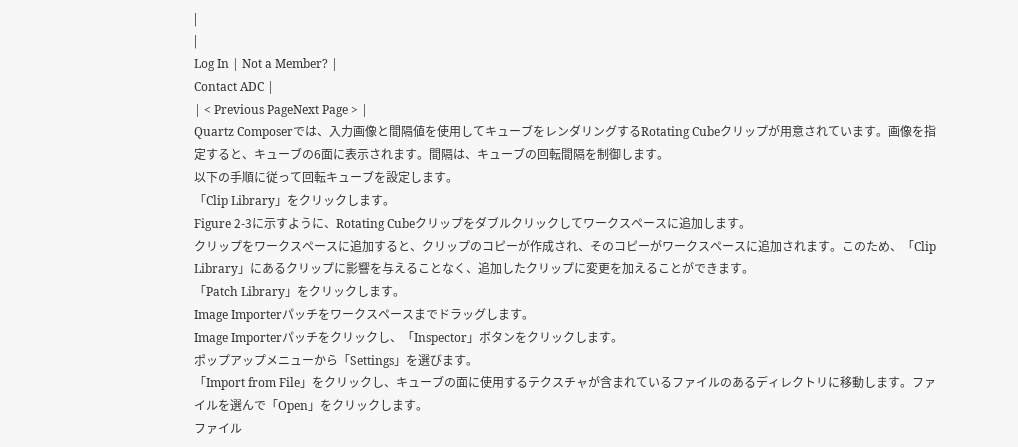|
|
Log In | Not a Member? |
Contact ADC |
| < Previous PageNext Page > |
Quartz Composerでは、入力画像と間隔値を使用してキューブをレンダリングするRotating Cubeクリップが用意されています。画像を指定すると、キューブの6面に表示されます。間隔は、キューブの回転間隔を制御します。
以下の手順に従って回転キューブを設定します。
「Clip Library」をクリックします。
Figure 2-3に示すように、Rotating Cubeクリップをダブルクリックしてワークスペースに追加します。
クリップをワークスペースに追加すると、クリップのコピーが作成され、そのコピーがワークスペースに追加されます。このため、「Clip Library」にあるクリップに影響を与えることなく、追加したクリップに変更を加えることができます。
「Patch Library」をクリックします。
Image Importerパッチをワークスペースまでドラッグします。
Image Importerパッチをクリックし、「Inspector」ボタンをクリックします。
ポップアップメニューから「Settings」を選びます。
「Import from File」をクリックし、キューブの面に使用するテクスチャが含まれているファイルのあるディレクトリに移動します。ファイルを選んで「Open」をクリックします。
ファイル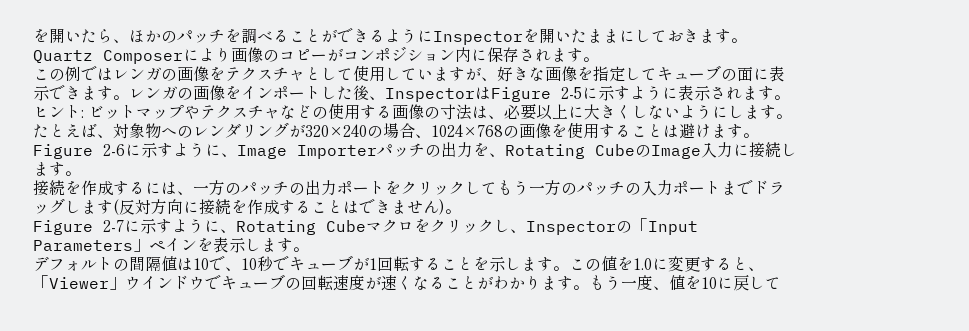を開いたら、ほかのパッチを調べることができるようにInspectorを開いたままにしておきます。
Quartz Composerにより画像のコピーがコンポジション内に保存されます。
この例ではレンガの画像をテクスチャとして使用していますが、好きな画像を指定してキューブの面に表示できます。レンガの画像をインポートした後、InspectorはFigure 2-5に示すように表示されます。
ヒント: ビットマップやテクスチャなどの使用する画像の寸法は、必要以上に大きくしないようにします。たとえば、対象物へのレンダリングが320×240の場合、1024×768の画像を使用することは避けます。
Figure 2-6に示すように、Image Importerパッチの出力を、Rotating CubeのImage入力に接続します。
接続を作成するには、一方のパッチの出力ポートをクリックしてもう一方のパッチの入力ポートまでドラッグします(反対方向に接続を作成することはできません)。
Figure 2-7に示すように、Rotating Cubeマクロをクリックし、Inspectorの「Input Parameters」ペインを表示します。
デフォルトの間隔値は10で、10秒でキューブが1回転することを示します。この値を1.0に変更すると、「Viewer」ウインドウでキューブの回転速度が速くなることがわかります。もう一度、値を10に戻して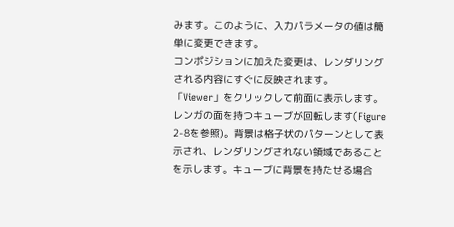みます。このように、入力パラメータの値は簡単に変更できます。
コンポジションに加えた変更は、レンダリングされる内容にすぐに反映されます。
「Viewer」をクリックして前面に表示します。
レンガの面を持つキューブが回転します(Figure 2-8を参照)。背景は格子状のパターンとして表示され、レンダリングされない領域であることを示します。キューブに背景を持たせる場合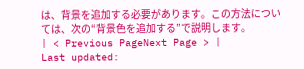は、背景を追加する必要があります。この方法については、次の“背景色を追加する”で説明します。
| < Previous PageNext Page > |
Last updated: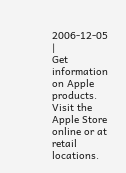2006-12-05
|
Get information on Apple products.
Visit the Apple Store online or at retail locations.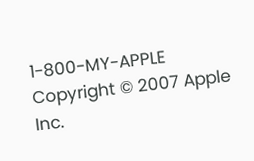1-800-MY-APPLE Copyright © 2007 Apple Inc.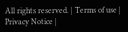All rights reserved. | Terms of use | Privacy Notice |